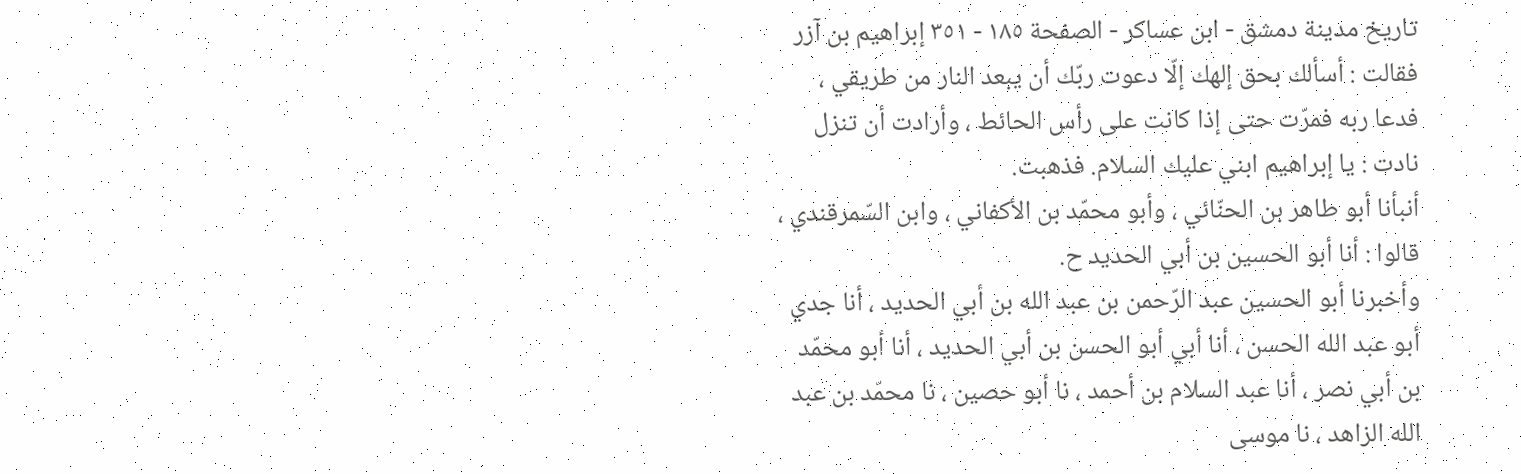تاريخ مدينة دمشق - ابن عساكر - الصفحة ١٨٥ - ٣٥١ إبراهيم بن آزر
فقالت : أسألك بحق إلهك إلّا دعوت ربّك أن يبعد النار من طريقي ، فدعا ربه فمرّت حتى إذا كانت على رأس الحائط ، وأرادت أن تنزل نادت : يا إبراهيم ابني عليك السلام. فذهبت.
أنبأنا أبو طاهر بن الحنّائي ، وأبو محمّد بن الأكفاني ، وابن السّمرقندي ، قالوا : أنا أبو الحسين بن أبي الحديد ح.
وأخبرنا أبو الحسين عبد الرّحمن بن عبد الله بن أبي الحديد ، أنا جدي أبو عبد الله الحسن ، أنا أبي أبو الحسن بن أبي الحديد ، أنا أبو محمّد بن أبي نصر ، أنا عبد السلام بن أحمد ، نا أبو حصين ، نا محمّد بن عبد الله الزاهد ، نا موسى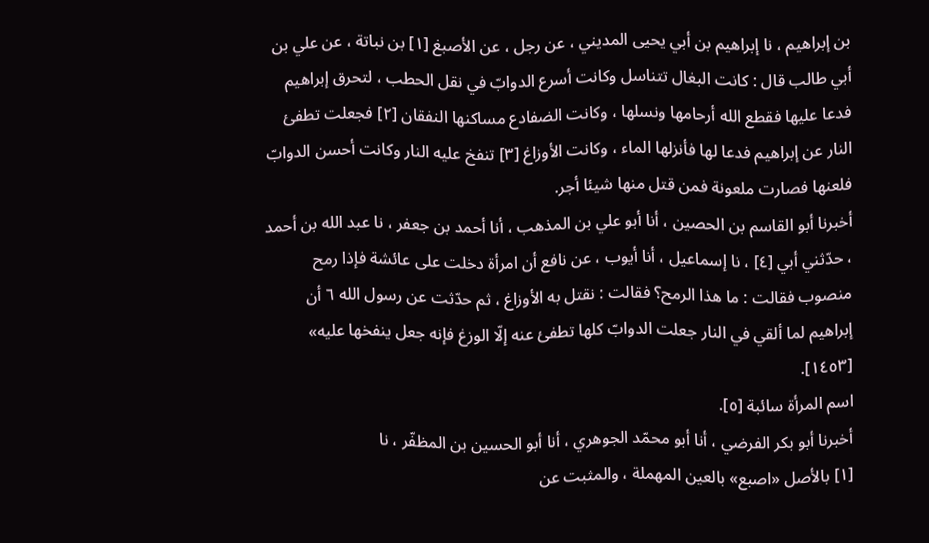بن إبراهيم ، نا إبراهيم بن أبي يحيى المديني ، عن رجل ، عن الأصبغ [١] بن نباتة ، عن علي بن أبي طالب قال : كانت البغال تتناسل وكانت أسرع الدوابّ في نقل الحطب ، لتحرق إبراهيم فدعا عليها فقطع الله أرحامها ونسلها ، وكانت الضفادع مساكنها النفقان [٢] فجعلت تطفئ النار عن إبراهيم فدعا لها فأنزلها الماء ، وكانت الأوزاغ [٣] تنفخ عليه النار وكانت أحسن الدوابّ فلعنها فصارت ملعونة فمن قتل منها شيئا أجر.
أخبرنا أبو القاسم بن الحصين ، أنا أبو علي بن المذهب ، أنا أحمد بن جعفر ، نا عبد الله بن أحمد ، حدّثني أبي [٤] ، نا إسماعيل ، أنا أيوب ، عن نافع أن امرأة دخلت على عائشة فإذا رمح منصوب فقالت : ما هذا الرمح؟ فقالت : نقتل به الأوزاغ ، ثم حدّثت عن رسول الله ٦ أن إبراهيم لما ألقي في النار جعلت الدوابّ كلها تطفئ عنه إلّا الوزغ فإنه جعل ينفخها عليه» [١٤٥٣].
اسم المرأة سائبة [٥].
أخبرنا أبو بكر الفرضي ، أنا أبو محمّد الجوهري ، أنا أبو الحسين بن المظفّر ، نا
[١] بالأصل «اصبع» بالعين المهملة ، والمثبت عن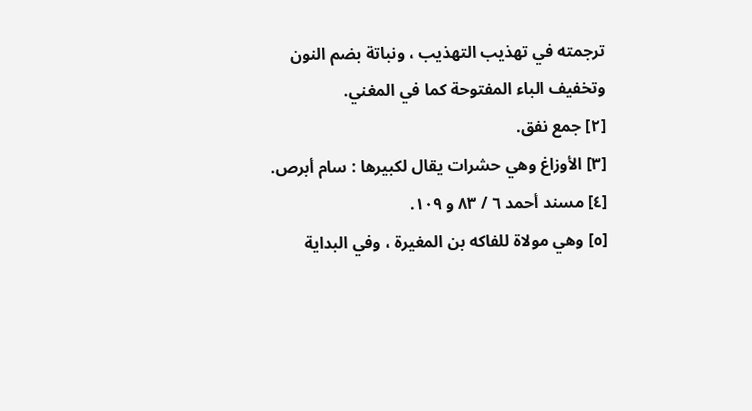ترجمته في تهذيب التهذيب ، ونباتة بضم النون وتخفيف الباء المفتوحة كما في المغني.
[٢] جمع نفق.
[٣] الأوزاغ وهي حشرات يقال لكبيرها : سام أبرص.
[٤] مسند أحمد ٦ / ٨٣ و ١٠٩.
[٥] وهي مولاة للفاكه بن المغيرة ، وفي البداية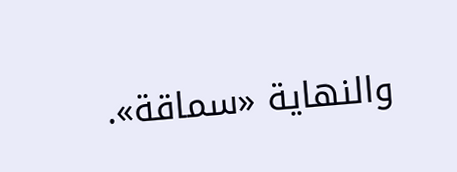والنهاية «سماقة».